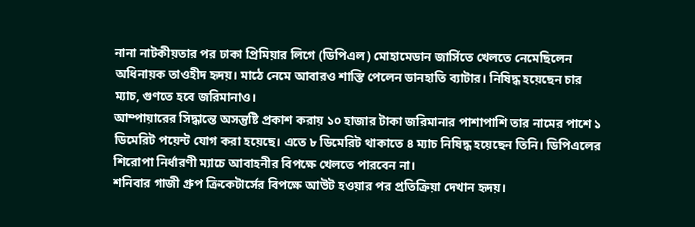নানা নাটকীয়তার পর ঢাকা প্রিমিয়ার লিগে (ডিপিএল) মোহামেডান জার্সিতে খেলতে নেমেছিলেন অধিনায়ক তাওহীদ হৃদয়। মাঠে নেমে আবারও শাস্তি পেলেন ডানহাতি ব্যাটার। নিষিদ্ধ হয়েছেন চার ম্যাচ, গুণতে হবে জরিমানাও।
আম্পায়ারের সিদ্ধান্তে অসন্তুষ্টি প্রকাশ করায় ১০ হাজার টাকা জরিমানার পাশাপাশি তার নামের পাশে ১ ডিমেরিট পয়েন্ট যোগ করা হয়েছে। এতে ৮ ডিমেরিট থাকাতে ৪ ম্যাচ নিষিদ্ধ হয়েছেন তিনি। ডিপিএলের শিরোপা নির্ধারণী ম্যাচে আবাহনীর বিপক্ষে খেলতে পারবেন না।
শনিবার গাজী গ্রুপ ক্রিকেটার্সের বিপক্ষে আউট হওয়ার পর প্রতিক্রিয়া দেখান হৃদয়।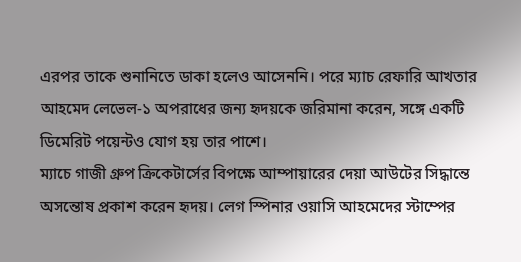এরপর তাকে শুনানিতে ডাকা হলেও আসেননি। পরে ম্যাচ রেফারি আখতার আহমেদ লেভেল-১ অপরাধের জন্য হৃদয়কে জরিমানা করেন, সঙ্গে একটি ডিমেরিট পয়েন্টও যোগ হয় তার পাশে।
ম্যাচে গাজী গ্রুপ ক্রিকেটার্সের বিপক্ষে আম্পায়ারের দেয়া আউটের সিদ্ধান্তে অসন্তোষ প্রকাশ করেন হৃদয়। লেগ স্পিনার ওয়াসি আহমেদের স্টাম্পের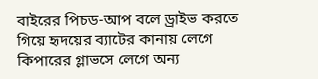বাইরের পিচড-আপ বলে ড্রাইভ করতে গিয়ে হৃদয়ের ব্যাটের কানায় লেগে কিপারের গ্লাভসে লেগে অন্য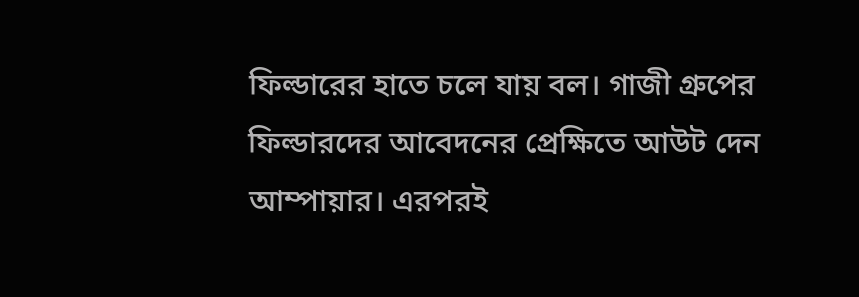ফিল্ডারের হাতে চলে যায় বল। গাজী গ্রুপের ফিল্ডারদের আবেদনের প্রেক্ষিতে আউট দেন আম্পায়ার। এরপরই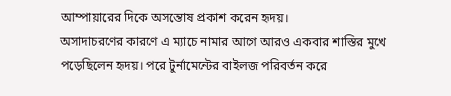আম্পায়ারের দিকে অসন্তোষ প্রকাশ করেন হৃদয়।
অসাদাচরণের কারণে এ ম্যাচে নামার আগে আরও একবার শাস্তির মুখে পড়েছিলেন হৃদয়। পরে টুর্নামেন্টের বাইলজ পরিবর্তন করে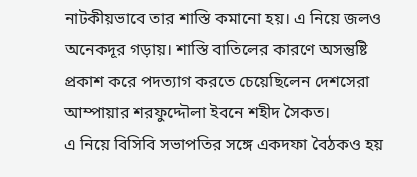নাটকীয়ভাবে তার শাস্তি কমানো হয়। এ নিয়ে জলও অনেকদূর গড়ায়। শাস্তি বাতিলের কারণে অসন্তুষ্টি প্রকাশ করে পদত্যাগ করতে চেয়েছিলেন দেশসেরা আম্পায়ার শরফুদ্দৌলা ইবনে শহীদ সৈকত।
এ নিয়ে বিসিবি সভাপতির সঙ্গে একদফা বৈঠকও হয়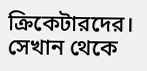ক্রিকেটারদের। সেখান থেকে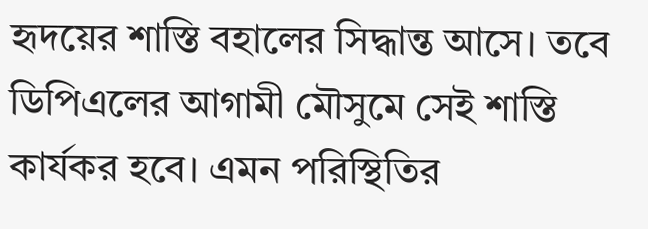হৃদয়ের শাস্তি বহালের সিদ্ধান্ত আসে। তবে ডিপিএলের আগামী মৌসুমে সেই শাস্তি কার্যকর হবে। এমন পরিস্থিতির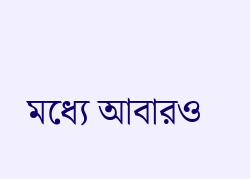মধ্যে আবারও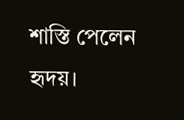শাস্তি পেলেন হৃদয়।